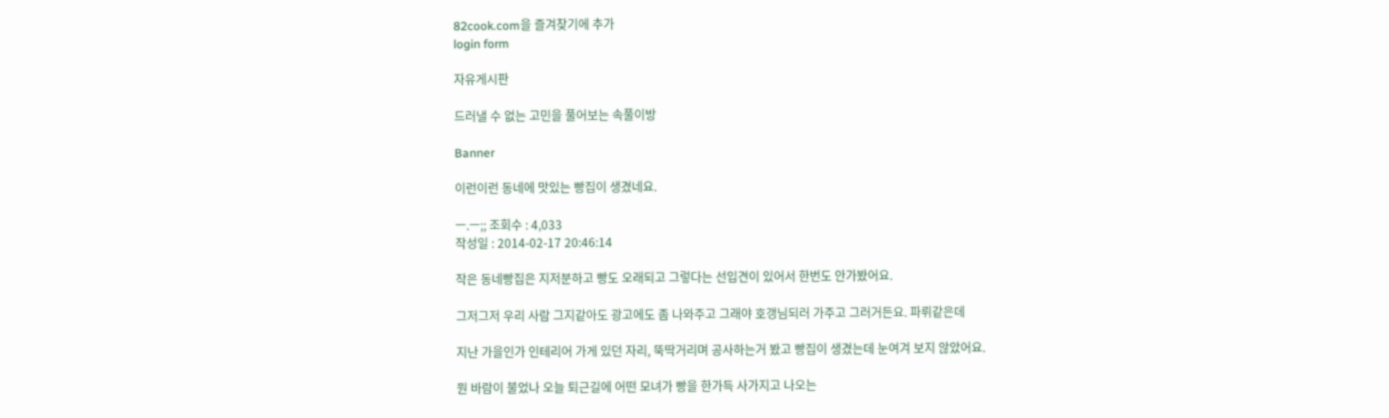82cook.com을 즐겨찾기에 추가
login form

자유게시판

드러낼 수 없는 고민을 풀어보는 속풀이방

Banner

이런이런 동네에 맛있는 빵집이 생겼네요.

ㅡ.ㅡ;; 조회수 : 4,033
작성일 : 2014-02-17 20:46:14

작은 동네빵집은 지저분하고 빵도 오래되고 그렇다는 선입견이 있어서 한번도 안가봤어요.

그저그저 우리 사람 그지같아도 광고에도 좀 나와주고 그래야 호갱님되러 가주고 그러거든요. 파뤼같은데

지난 가을인가 인테리어 가게 있던 자리, 뚝딱거리며 공사하는거 봤고 빵집이 생겼는데 눈여겨 보지 않았어요.

뭔 바람이 불었나 오늘 퇴근길에 어떤 모녀가 빵을 한가득 사가지고 나오는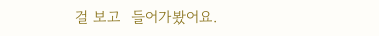걸 보고  들어가봤어요.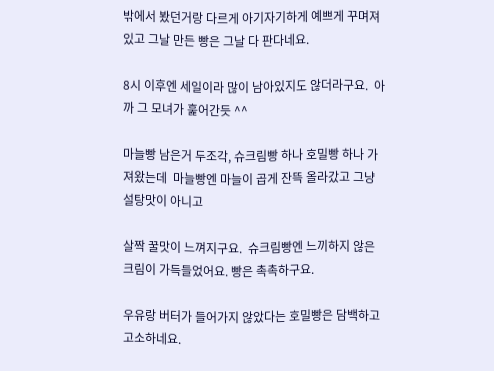밖에서 봤던거랑 다르게 아기자기하게 예쁘게 꾸며져있고 그날 만든 빵은 그날 다 판다네요.

8시 이후엔 세일이라 많이 남아있지도 않더라구요.  아까 그 모녀가 훑어간듯 ^^

마늘빵 남은거 두조각, 슈크림빵 하나 호밀빵 하나 가져왔는데  마늘빵엔 마늘이 곱게 잔뜩 올라갔고 그냥 설탕맛이 아니고

살짝 꿀맛이 느껴지구요.  슈크림빵엔 느끼하지 않은 크림이 가득들었어요. 빵은 촉촉하구요.

우유랑 버터가 들어가지 않았다는 호밀빵은 담백하고 고소하네요.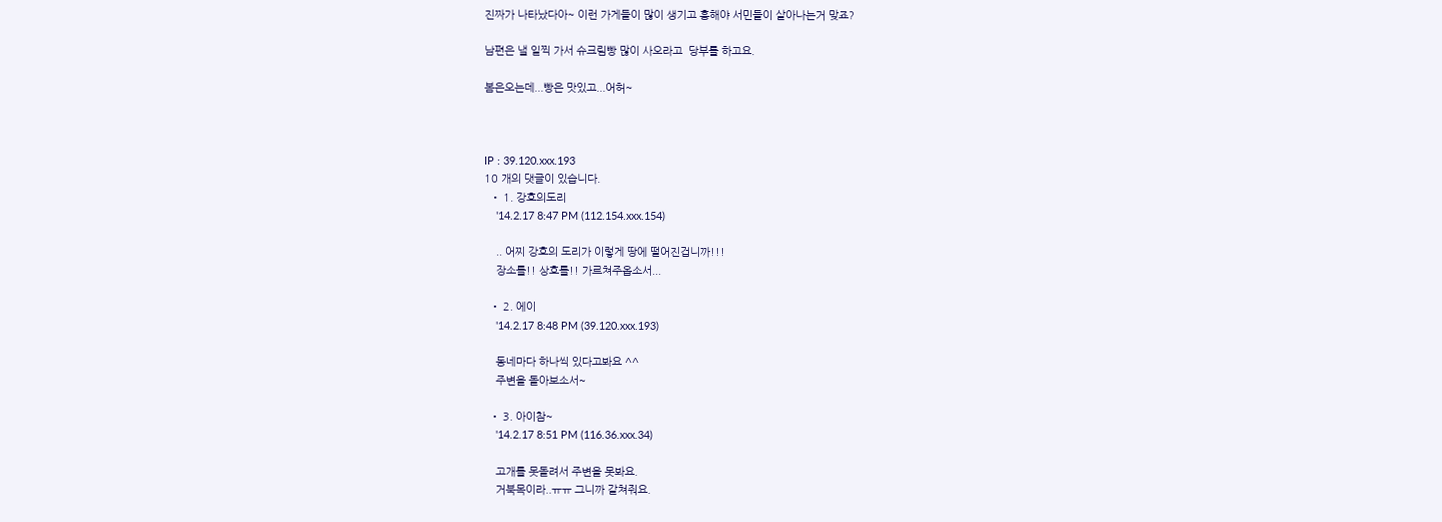진짜가 나타났다아~ 이런 가게들이 많이 생기고 흥해야 서민들이 살아나는거 맞죠?

남편은 낼 일찍 가서 슈크림빵 많이 사오라고  당부를 하고요.

봄은오는데...빵은 맛있고...어허~



IP : 39.120.xxx.193
10 개의 댓글이 있습니다.
  • 1. 강호의도리
    '14.2.17 8:47 PM (112.154.xxx.154)

    .. 어찌 강호의 도리가 이렇게 땅에 떨어진겁니까!!!
    장소를!! 상호를!! 가르쳐주옵소서...

  • 2. 에이
    '14.2.17 8:48 PM (39.120.xxx.193)

    동네마다 하나씩 있다고봐요 ^^
    주변을 돌아보소서~

  • 3. 아이참~
    '14.2.17 8:51 PM (116.36.xxx.34)

    고개를 못돌려서 주변을 못봐요.
    거북목이라..ㅠㅠ 그니까 갈쳐줘요.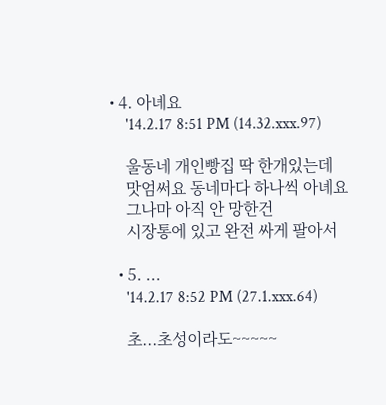• 4. 아녜요
    '14.2.17 8:51 PM (14.32.xxx.97)

    울동네 개인빵집 딱 한개있는데
    맛엄써요 동네마다 하나씩 아녜요
    그나마 아직 안 망한건
    시장통에 있고 완전 싸게 팔아서

  • 5. ...
    '14.2.17 8:52 PM (27.1.xxx.64)

    초...초성이라도~~~~~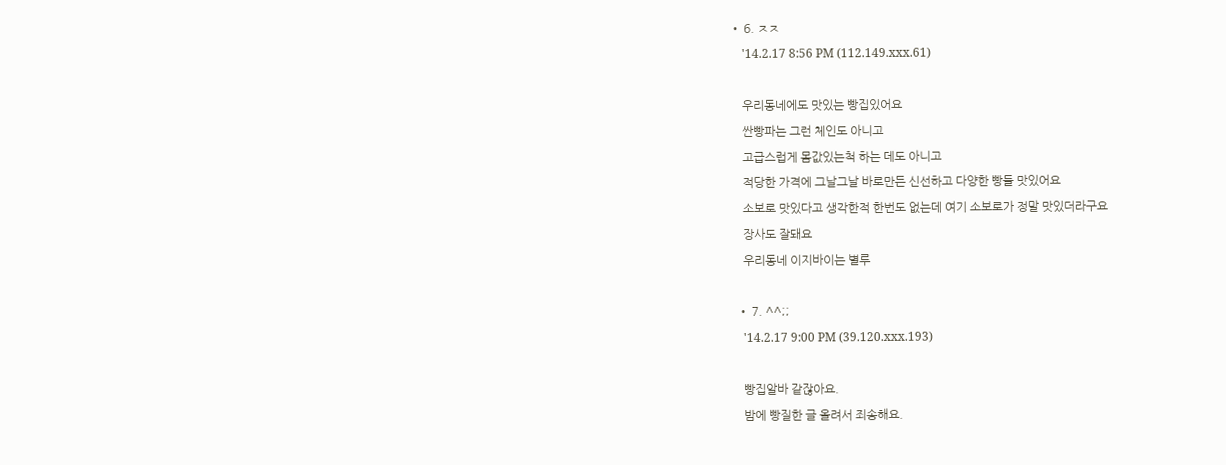• 6. ㅈㅈ
    '14.2.17 8:56 PM (112.149.xxx.61)

    우리동네에도 맛있는 빵집있어요
    싼빵파는 그런 체인도 아니고
    고급스럽게 몸값있는척 하는 데도 아니고
    적당한 가격에 그날그날 바로만든 신선하고 다양한 빵들 맛있어요
    소보로 맛있다고 생각한적 한번도 없는데 여기 소보로가 정말 맛있더라구요
    장사도 잘돼요
    우리동네 이지바이는 별루

  • 7. ^^;;
    '14.2.17 9:00 PM (39.120.xxx.193)

    빵집알바 같잖아요.
    밤에 빵질한 글 올려서 죄송해요.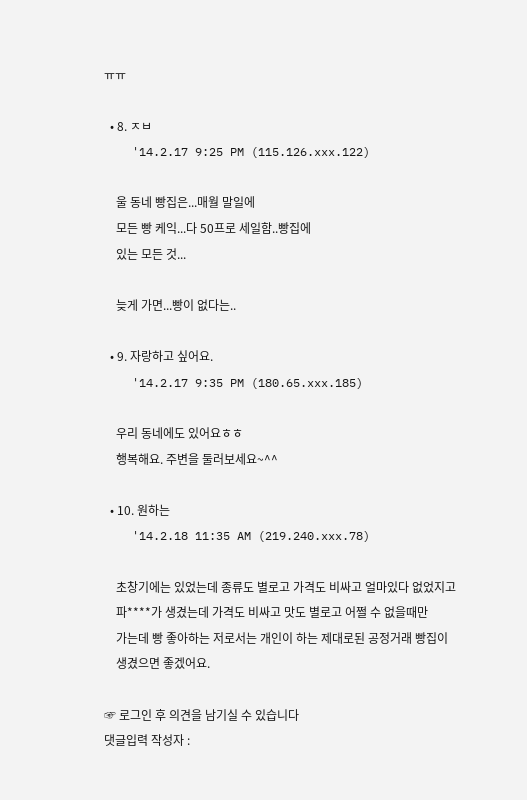ㅠㅠ

  • 8. ㅈㅂ
    '14.2.17 9:25 PM (115.126.xxx.122)

    울 동네 빵집은...매월 말일에
    모든 빵 케익...다 50프로 세일함..빵집에
    있는 모든 것...

    늦게 가면...빵이 없다는..

  • 9. 자랑하고 싶어요.
    '14.2.17 9:35 PM (180.65.xxx.185)

    우리 동네에도 있어요ㅎㅎ
    행복해요. 주변을 둘러보세요~^^

  • 10. 원하는
    '14.2.18 11:35 AM (219.240.xxx.78)

    초창기에는 있었는데 종류도 별로고 가격도 비싸고 얼마있다 없었지고
    파****가 생겼는데 가격도 비싸고 맛도 별로고 어쩔 수 없을때만
    가는데 빵 좋아하는 저로서는 개인이 하는 제대로된 공정거래 빵집이
    생겼으면 좋겠어요.

☞ 로그인 후 의견을 남기실 수 있습니다
댓글입력 작성자 :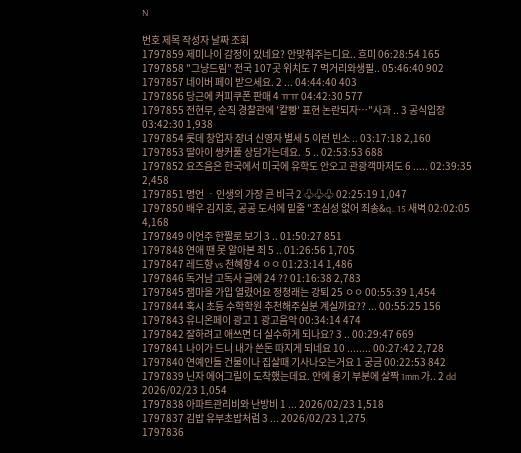N

번호 제목 작성자 날짜 조회
1797859 제미나이 감정이 있네요? 안맞춰주는디요.. 흐미 06:28:54 165
1797858 "그냥드림" 전국 107곳 위치도 7 먹거리와생필.. 05:46:40 902
1797857 네이버 페이 받으세요. 2 ... 04:44:40 403
1797856 당근에 커피쿠폰 판매 4 ㅠㅠ 04:42:30 577
1797855 전현무, 순직 경찰관에 '칼빵' 표현 논란되자…"사과 .. 3 공식입장 03:42:30 1,938
1797854 롯데 창업자 장녀 신영자 별세 5 이런 빈소 .. 03:17:18 2,160
1797853 딸아이 쌍커풀 상담가는데요.  5 .. 02:53:53 688
1797852 요즈음은 한국에서 미국에 유학도 안오고 관광객마저도 6 ..... 02:39:35 2,458
1797851 명언 ‐인생의 가장 큰 비극 2 ♧♧♧ 02:25:19 1,047
1797850 배우 김지호, 공공 도서에 밑줄 "조심성 없어 죄송&q.. 15 새벽 02:02:05 4,168
1797849 이언주 한짤로 보기 3 .. 01:50:27 851
1797848 연애 땐 못 알아본 죄 5 .. 01:26:56 1,705
1797847 레드향 vs 천혜향 4 ㅇㅇ 01:23:14 1,486
1797846 독거남 고독사 글에 24 ?? 01:16:38 2,783
1797845 잼마을 가입 열렸어요 정청래는 강퇴 25 ㅇㅇ 00:55:39 1,454
1797844 혹시 초등 수학학원 추천해주실분 계실까요?? ... 00:55:25 156
1797843 유니온페이 광고 1 광고음악 00:34:14 474
1797842 잘하려고 애쓰면 더 실수하게 되나요? 3 .. 00:29:47 669
1797841 나이가 드니 내가 쓴돈 따지게 되네요 10 ........ 00:27:42 2,728
1797840 연예인들 건물이나 집살때 기사나오는거요 1 궁금 00:22:53 842
1797839 닌자 에어그릴이 도착했는데요. 안에 용기 부분에 살짝 1mm 가.. 2 dd 2026/02/23 1,054
1797838 아파트관리비와 난방비 1 ... 2026/02/23 1,518
1797837 김밥 유부초밥처럼 3 ... 2026/02/23 1,275
1797836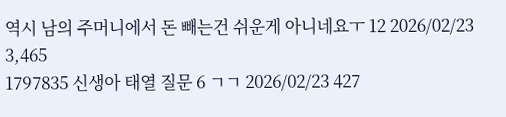역시 남의 주머니에서 돈 빼는건 쉬운게 아니네요ㅜ 12 2026/02/23 3,465
1797835 신생아 태열 질문 6 ㄱㄱ 2026/02/23 427